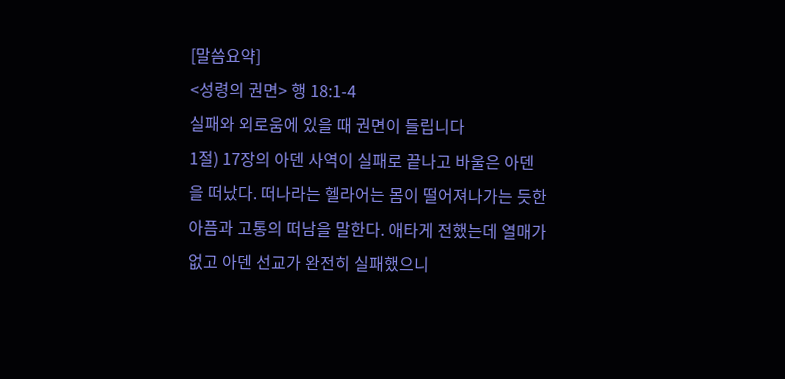[말씀요약]
<성령의 권면> 행 18:1-4
실패와 외로움에 있을 때 권면이 들립니다
1절) 17장의 아덴 사역이 실패로 끝나고 바울은 아덴을 떠났다. 떠나라는 헬라어는 몸이 떨어져나가는 듯한 아픔과 고통의 떠남을 말한다. 애타게 전했는데 열매가 없고 아덴 선교가 완전히 실패했으니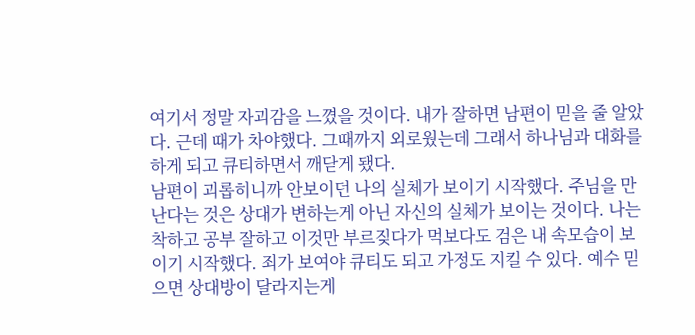여기서 정말 자괴감을 느꼈을 것이다. 내가 잘하면 남편이 믿을 줄 알았다. 근데 때가 차야했다. 그때까지 외로웠는데 그래서 하나님과 대화를 하게 되고 큐티하면서 깨닫게 됐다.
남편이 괴롭히니까 안보이던 나의 실체가 보이기 시작했다. 주님을 만난다는 것은 상대가 변하는게 아닌 자신의 실체가 보이는 것이다. 나는 착하고 공부 잘하고 이것만 부르짖다가 먹보다도 검은 내 속모습이 보이기 시작했다. 죄가 보여야 큐티도 되고 가정도 지킬 수 있다. 예수 믿으면 상대방이 달라지는게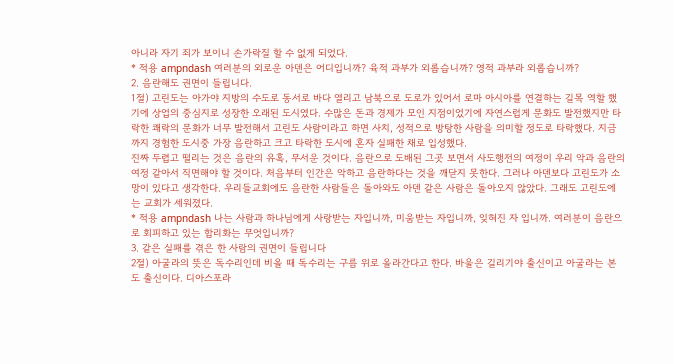아니라 자기 죄가 보이니 손가락질 할 수 없게 되었다.
* 적용 ampndash 여러분의 외로운 아덴은 어디입니까? 육적 과부가 외롭습니까? 영적 과부라 외롭습니까?
2. 음란해도 권면이 들립니다.
1절) 고린도는 아가야 지방의 수도로 동서로 바다 열리고 남북으로 도로가 있어서 로마 아시아를 연결하는 길목 역할 했기에 상업의 중심지로 성장한 오래된 도시였다. 수많은 돈과 경제가 모인 지점이었기에 자연스럽게 문화도 발전했지만 타락한 쾌락의 문화가 너무 발전해서 고린도 사람이라고 하면 사치, 성적으로 방탕한 사람을 의미할 정도로 타락했다. 지금까지 경험한 도시중 가장 음란하고 크고 타락한 도시에 혼자 실패한 채로 입성했다.
진짜 두렵고 떨리는 것은 음란의 유혹, 무서운 것이다. 음란으로 도배된 그곳 보면서 사도행전의 여정이 우리 악과 음란의 여정 같아서 직면해야 할 것이다. 처음부터 인간은 악하고 음란하다는 것을 깨닫지 못한다. 그러나 아덴보다 고린도가 소망이 있다고 생각한다. 우리들교회에도 음란한 사람들은 돌아와도 아덴 같은 사람은 돌아오지 않았다. 그래도 고린도에는 교회가 세워졌다.
* 적용 ampndash 나는 사람과 하나님에게 사랑받는 자입니까, 미움받는 자입니까, 잊혀진 자 입니까. 여러분이 음란으로 회피하고 있는 합리화는 무엇입니까?
3. 같은 실패를 겪은 한 사람의 권면이 들립니다
2절) 아굴라의 뜻은 독수리인데 비올 때 독수리는 구름 위로 올라간다고 한다. 바울은 길리기야 출신이고 아굴라는 본도 출신이다. 디아스포라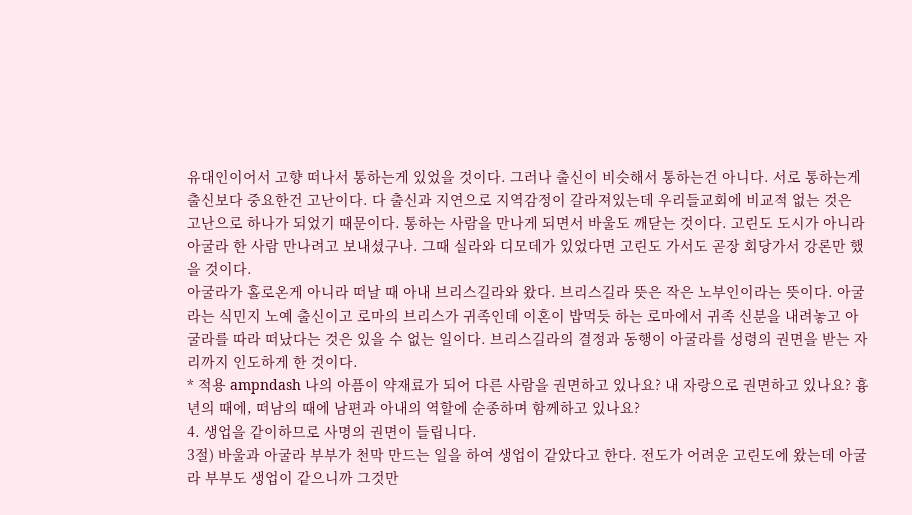유대인이어서 고향 떠나서 통하는게 있었을 것이다. 그러나 출신이 비슷해서 통하는건 아니다. 서로 통하는게 출신보다 중요한건 고난이다. 다 출신과 지연으로 지역감정이 갈라져있는데 우리들교회에 비교적 없는 것은 고난으로 하나가 되었기 때문이다. 통하는 사람을 만나게 되면서 바울도 깨닫는 것이다. 고린도 도시가 아니라 아굴라 한 사람 만나려고 보내셨구나. 그때 실라와 디모데가 있었다면 고린도 가서도 곧장 회당가서 강론만 했을 것이다.
아굴라가 홀로온게 아니라 떠날 때 아내 브리스길라와 왔다. 브리스길라 뜻은 작은 노부인이라는 뜻이다. 아굴라는 식민지 노예 출신이고 로마의 브리스가 귀족인데 이혼이 밥먹듯 하는 로마에서 귀족 신분을 내려놓고 아굴라를 따라 떠났다는 것은 있을 수 없는 일이다. 브리스길라의 결정과 동행이 아굴라를 성령의 권면을 받는 자리까지 인도하게 한 것이다.
* 적용 ampndash 나의 아픔이 약재료가 되어 다른 사람을 권면하고 있나요? 내 자랑으로 권면하고 있나요? 흉년의 때에, 떠남의 때에 남편과 아내의 역할에 순종하며 함께하고 있나요?
4. 생업을 같이하므로 사명의 권면이 들립니다.
3절) 바울과 아굴라 부부가 천막 만드는 일을 하여 생업이 같았다고 한다. 전도가 어려운 고린도에 왔는데 아굴라 부부도 생업이 같으니까 그것만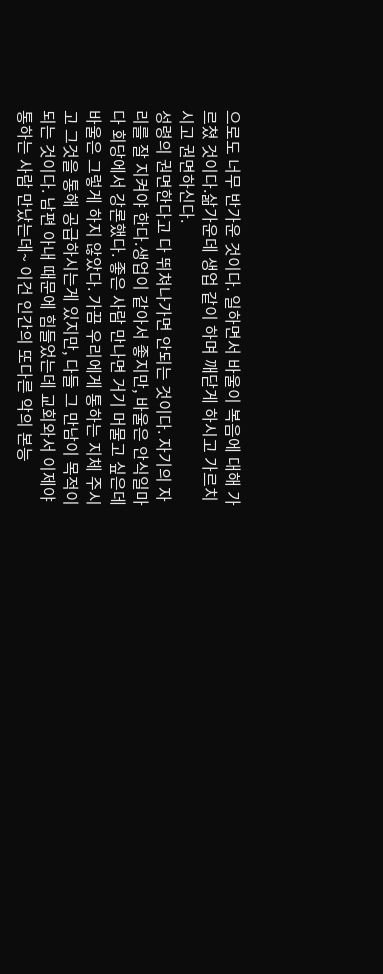으로도 너무 반가운 것이다. 일하면서 바울이 복음에 대해 가르쳤 것이다.삶가운데 생업 같이 하며 깨닫게 하시고 가르치시고 권면하신다.
성령의 권면한다고 다 뛰쳐나가면 안되는 것이다. 자기의 자리를 잘 지켜야 한다.생업이 같아서 좋지만, 바울은 안식일마다 회당에서 강론했다. 좋은 사람 만나면 거기 머물고 싶은데 바울은 그렇게 하지 않았다. 가끔 우리에게 통하는 지체 주시고 그것을 통해 공급하시는게 있지만, 다들 그 만남이 목적이 되는 것이다. 남편 아내 때문에 힘들었는데 교회와서 이제야 통하는 사람 만났는데~ 이건 인간의 또다른 악의 본능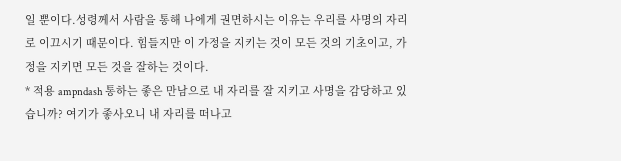일 뿐이다.성령께서 사람을 통해 나에게 권면하시는 이유는 우리를 사명의 자리로 이끄시기 때문이다. 힘들지만 이 가정을 지키는 것이 모든 것의 기초이고, 가정을 지키면 모든 것을 잘하는 것이다.
* 적용 ampndash 통하는 좋은 만남으로 내 자리를 잘 지키고 사명을 감당하고 있습니까? 여기가 좋사오니 내 자리를 떠나고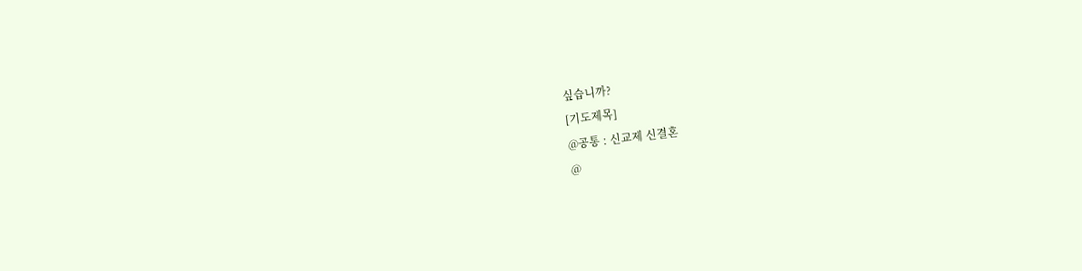싶습니까?
[기도제목]
@공통 : 신교제 신결혼
@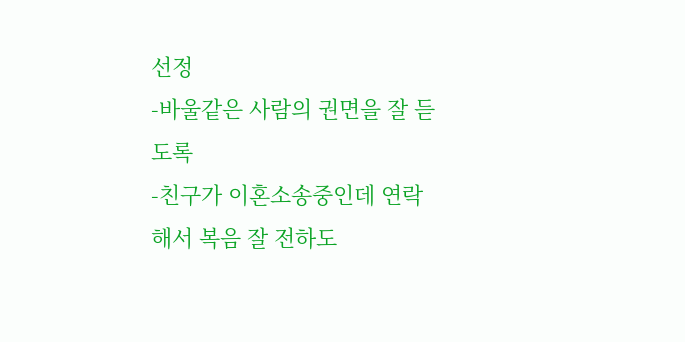선정
-바울같은 사람의 권면을 잘 듣도록
-친구가 이혼소송중인데 연락해서 복음 잘 전하도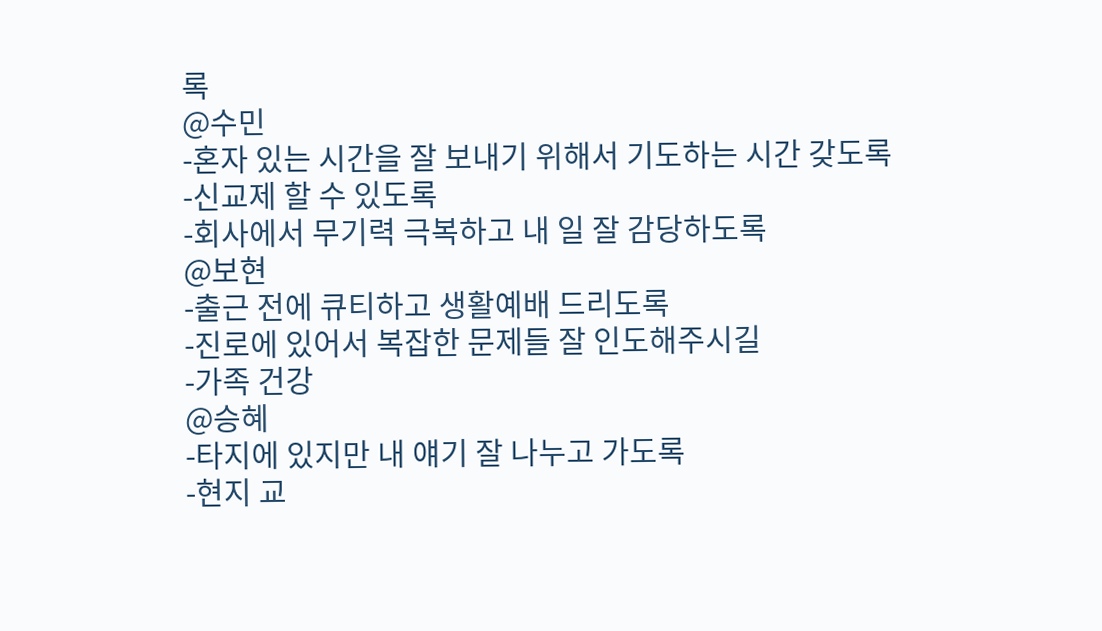록
@수민
-혼자 있는 시간을 잘 보내기 위해서 기도하는 시간 갖도록
-신교제 할 수 있도록
-회사에서 무기력 극복하고 내 일 잘 감당하도록
@보현
-출근 전에 큐티하고 생활예배 드리도록
-진로에 있어서 복잡한 문제들 잘 인도해주시길
-가족 건강
@승혜
-타지에 있지만 내 얘기 잘 나누고 가도록
-현지 교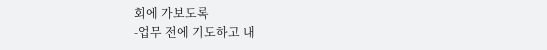회에 가보도록
-업무 전에 기도하고 내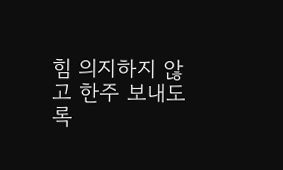힘 의지하지 않고 한주 보내도록